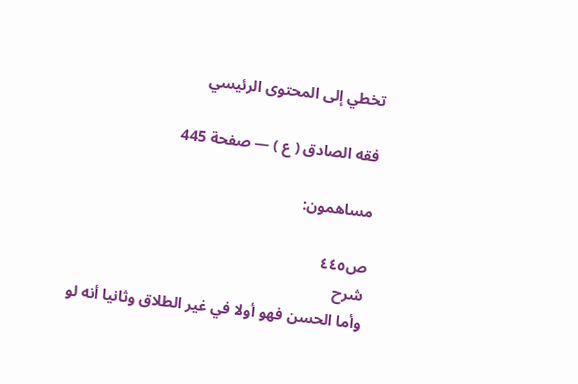تخطي إلى المحتوى الرئيسي

فقه الصادق ( ع ) — صفحة 445

مساهمون:

ص٤٤٥
شرح
وأما الحسن فهو أولا في غير الطلاق وثانيا أنه لو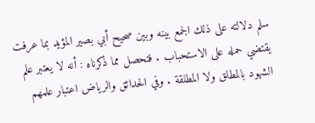سلم دلالته على ذلك الجمع بينه وبين صحيح أبي بصير المؤيد بما عرفت يقتضي حمله على الاستحباب . فتحصل مما ذكرناه : أنه لا يعتبر علم الشهود بالمطلق ولا المطلقة . وفي الحدائق والرياض اعتبار علمهم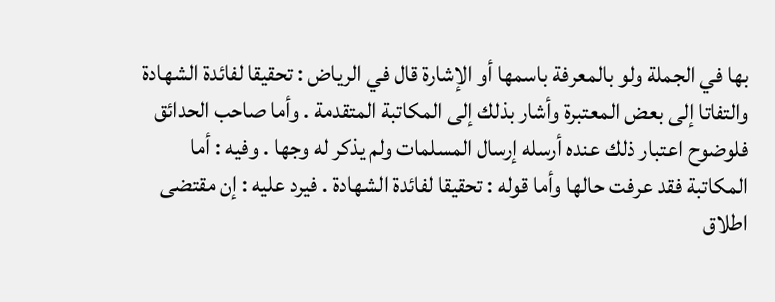بها في الجملة ولو بالمعرفة باسمها أو الإشارة قال في الرياض : تحقيقا لفائدة الشهادة والتفاتا إلى بعض المعتبرة وأشار بذلك إلى المكاتبة المتقدمة . وأما صاحب الحدائق فلوضوح اعتبار ذلك عنده أرسله إرسال المسلمات ولم يذكر له وجها . وفيه : أما المكاتبة فقد عرفت حالها وأما قوله : تحقيقا لفائدة الشهادة . فيرد عليه : إن مقتضى اطلاق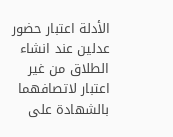الأدلة اعتبار حضور عدلين عند انشاء الطلاق من غير اعتبار لاتصافهما بالشهادة على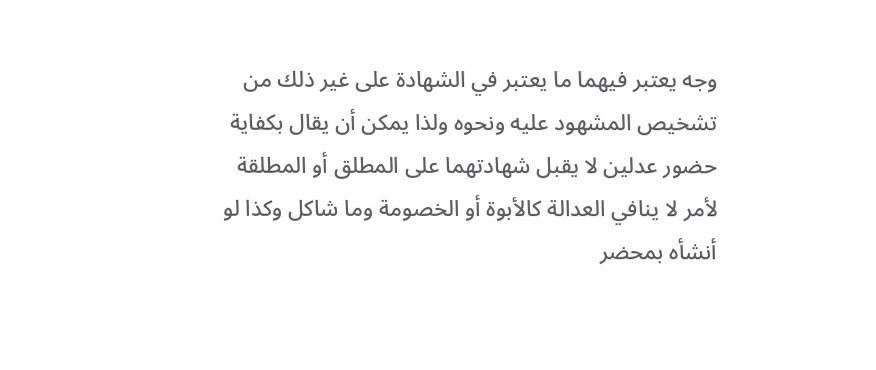وجه يعتبر فيهما ما يعتبر في الشهادة على غير ذلك من تشخيص المشهود عليه ونحوه ولذا يمكن أن يقال بكفاية حضور عدلين لا يقبل شهادتهما على المطلق أو المطلقة لأمر لا ينافي العدالة كالأبوة أو الخصومة وما شاكل وكذا لو أنشأه بمحضر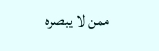ممن لا يبصره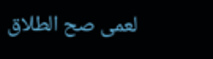لعمى صح الطلاق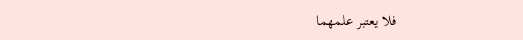فلا يعتبر علمهما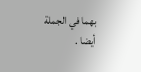بهما في الجملة أيضا .